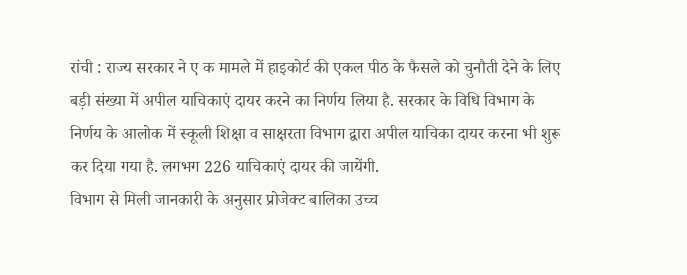रांची : राज्य सरकार ने ए क मामले में हाइकोर्ट की एकल पीठ के फैसले को चुनौती देने के लिए बड़ी संख्या में अपील याचिकाएं दायर करने का निर्णय लिया है. सरकार के विधि विभाग के निर्णय के आलोक में स्कूली शिक्षा व साक्षरता विभाग द्वारा अपील याचिका दायर करना भी शुरू कर दिया गया है. लगभग 226 याचिकाएं दायर की जायेंगी.
विभाग से मिली जानकारी के अनुसार प्रोजेक्ट बालिका उच्च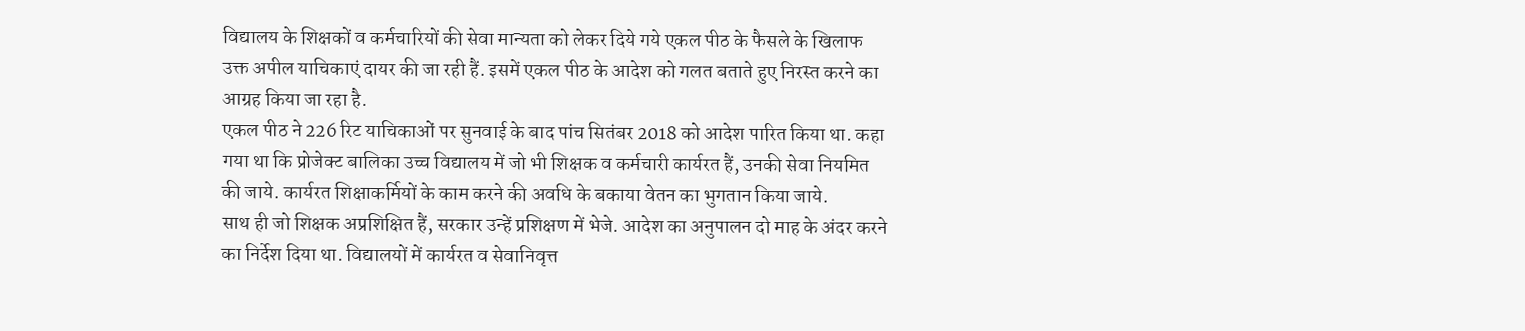विद्यालय के शिक्षकों व कर्मचारियों की सेवा मान्यता को लेकर दिये गये एकल पीठ के फैसले के खिलाफ उक्त अपील याचिकाएं दायर की जा रही हैं. इसमें एकल पीठ के आदेश को गलत बताते हुए निरस्त करने का आग्रह किया जा रहा है.
एकल पीठ ने 226 रिट याचिकाओं पर सुनवाई के बाद पांच सितंबर 2018 को आदेश पारित किया था. कहा गया था कि प्रोजेक्ट बालिका उच्च विद्यालय में जो भी शिक्षक व कर्मचारी कार्यरत हैं, उनकी सेवा नियमित की जाये. कार्यरत शिक्षाकर्मियों के काम करने की अवधि के बकाया वेतन का भुगतान किया जाये.
साथ ही जो शिक्षक अप्रशिक्षित हैं, सरकार उन्हें प्रशिक्षण में भेजे. आदेश का अनुपालन दो माह के अंदर करने का निर्देश दिया था. विद्यालयों में कार्यरत व सेवानिवृत्त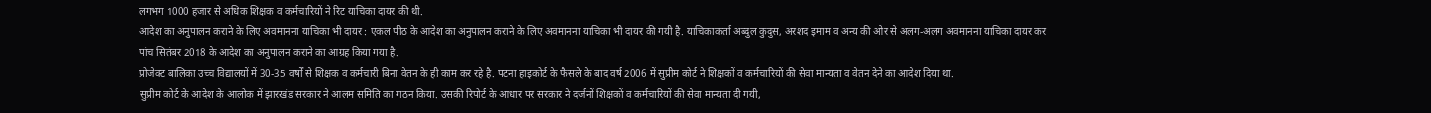लगभग 1000 हजार से अधिक शिक्षक व कर्मचारियों ने रिट याचिका दायर की थी.
आदेश का अनुपालन कराने के लिए अवमानना याचिका भी दायर : एकल पीठ के आदेश का अनुपालन कराने के लिए अवमानना याचिका भी दायर की गयी है. याचिकाकर्ता अब्दुल कुदुस, अरशद इमाम व अन्य की ओर से अलग-अलग अवमानना याचिका दायर कर पांच सितंबर 2018 के आदेश का अनुपालन कराने का आग्रह किया गया है.
प्रोजेक्ट बालिका उच्च विद्यालयों में 30-35 वर्षों से शिक्षक व कर्मचारी बिना वेतन के ही काम कर रहे है. पटना हाइकोर्ट के फैसले के बाद वर्ष 2006 में सुप्रीम कोर्ट ने शिक्षकों व कर्मचारियों की सेवा मान्यता व वेतन देने का आदेश दिया था.
सुप्रीम कोर्ट के आदेश के आलोक में झारखंड सरकार ने आलम समिति का गठन किया. उसकी रिपोर्ट के आधार पर सरकार ने दर्जनों शिक्षकों व कर्मचारियों की सेवा मान्यता दी गयी,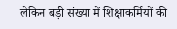लेकिन बड़ी संख्या में शिक्षाकर्मियों की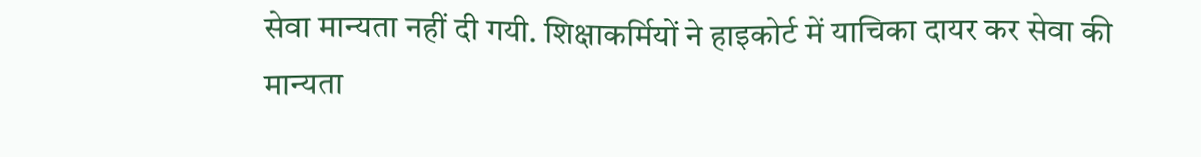सेवा मान्यता नहीं दी गयी. शिक्षाकर्मियों ने हाइकोर्ट में याचिका दायर कर सेवा की मान्यता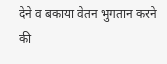देने व बकाया वेतन भुगतान करने की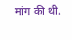मांग की थी.